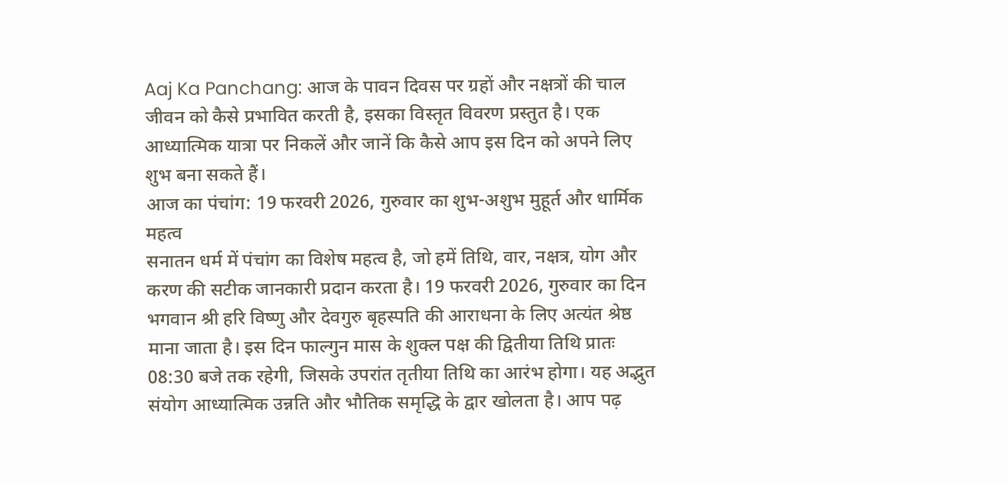Aaj Ka Panchang: आज के पावन दिवस पर ग्रहों और नक्षत्रों की चाल जीवन को कैसे प्रभावित करती है, इसका विस्तृत विवरण प्रस्तुत है। एक आध्यात्मिक यात्रा पर निकलें और जानें कि कैसे आप इस दिन को अपने लिए शुभ बना सकते हैं।
आज का पंचांग: 19 फरवरी 2026, गुरुवार का शुभ-अशुभ मुहूर्त और धार्मिक महत्व
सनातन धर्म में पंचांग का विशेष महत्व है, जो हमें तिथि, वार, नक्षत्र, योग और करण की सटीक जानकारी प्रदान करता है। 19 फरवरी 2026, गुरुवार का दिन भगवान श्री हरि विष्णु और देवगुरु बृहस्पति की आराधना के लिए अत्यंत श्रेष्ठ माना जाता है। इस दिन फाल्गुन मास के शुक्ल पक्ष की द्वितीया तिथि प्रातः 08:30 बजे तक रहेगी, जिसके उपरांत तृतीया तिथि का आरंभ होगा। यह अद्भुत संयोग आध्यात्मिक उन्नति और भौतिक समृद्धि के द्वार खोलता है। आप पढ़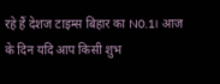रहे हैं देशज टाइम्स बिहार का N0.1। आज के दिन यदि आप किसी शुभ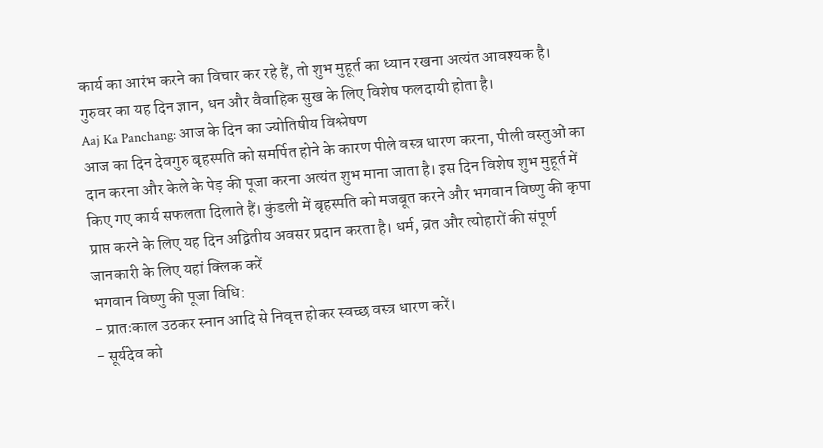कार्य का आरंभ करने का विचार कर रहे हैं, तो शुभ मुहूर्त का ध्यान रखना अत्यंत आवश्यक है। गुरुवर का यह दिन ज्ञान, धन और वैवाहिक सुख के लिए विशेष फलदायी होता है।
Aaj Ka Panchang: आज के दिन का ज्योतिषीय विश्लेषण
आज का दिन देवगुरु बृहस्पति को समर्पित होने के कारण पीले वस्त्र धारण करना, पीली वस्तुओं का दान करना और केले के पेड़ की पूजा करना अत्यंत शुभ माना जाता है। इस दिन विशेष शुभ मुहूर्त में किए गए कार्य सफलता दिलाते हैं। कुंडली में बृहस्पति को मजबूत करने और भगवान विष्णु की कृपा प्राप्त करने के लिए यह दिन अद्वितीय अवसर प्रदान करता है। धर्म, व्रत और त्योहारों की संपूर्ण जानकारी के लिए यहां क्लिक करें
भगवान विष्णु की पूजा विधि:
- प्रातःकाल उठकर स्नान आदि से निवृत्त होकर स्वच्छ वस्त्र धारण करें।
- सूर्यदेव को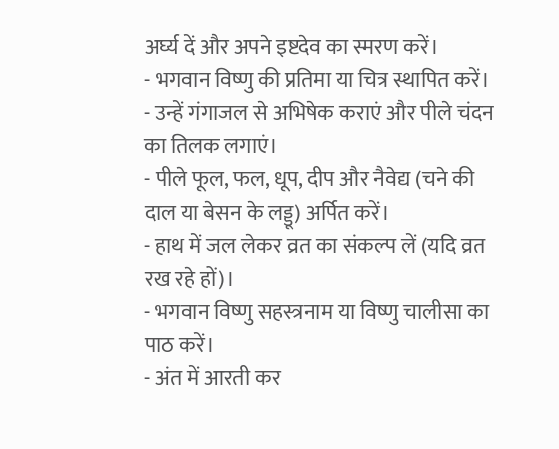अर्घ्य दें और अपने इष्टदेव का स्मरण करें।
- भगवान विष्णु की प्रतिमा या चित्र स्थापित करें।
- उन्हें गंगाजल से अभिषेक कराएं और पीले चंदन का तिलक लगाएं।
- पीले फूल, फल, धूप, दीप और नैवेद्य (चने की दाल या बेसन के लड्डू) अर्पित करें।
- हाथ में जल लेकर व्रत का संकल्प लें (यदि व्रत रख रहे हों)।
- भगवान विष्णु सहस्त्रनाम या विष्णु चालीसा का पाठ करें।
- अंत में आरती कर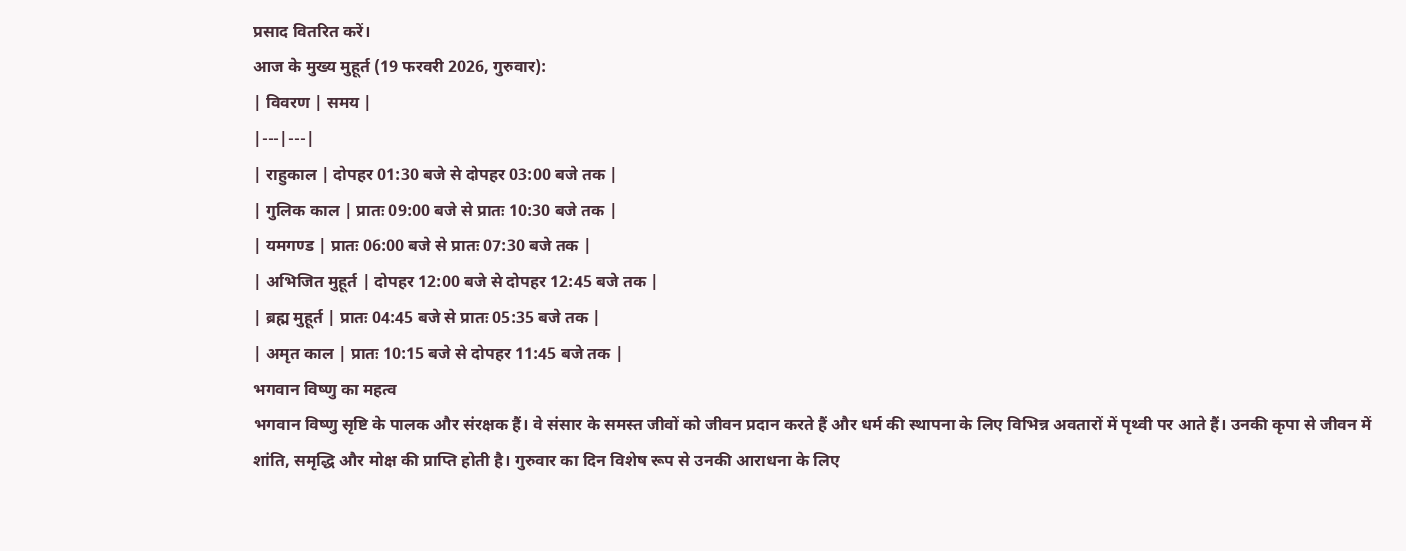प्रसाद वितरित करें।
आज के मुख्य मुहूर्त (19 फरवरी 2026, गुरुवार):
| विवरण | समय |
|---|---|
| राहुकाल | दोपहर 01:30 बजे से दोपहर 03:00 बजे तक |
| गुलिक काल | प्रातः 09:00 बजे से प्रातः 10:30 बजे तक |
| यमगण्ड | प्रातः 06:00 बजे से प्रातः 07:30 बजे तक |
| अभिजित मुहूर्त | दोपहर 12:00 बजे से दोपहर 12:45 बजे तक |
| ब्रह्म मुहूर्त | प्रातः 04:45 बजे से प्रातः 05:35 बजे तक |
| अमृत काल | प्रातः 10:15 बजे से दोपहर 11:45 बजे तक |
भगवान विष्णु का महत्व
भगवान विष्णु सृष्टि के पालक और संरक्षक हैं। वे संसार के समस्त जीवों को जीवन प्रदान करते हैं और धर्म की स्थापना के लिए विभिन्न अवतारों में पृथ्वी पर आते हैं। उनकी कृपा से जीवन में शांति, समृद्धि और मोक्ष की प्राप्ति होती है। गुरुवार का दिन विशेष रूप से उनकी आराधना के लिए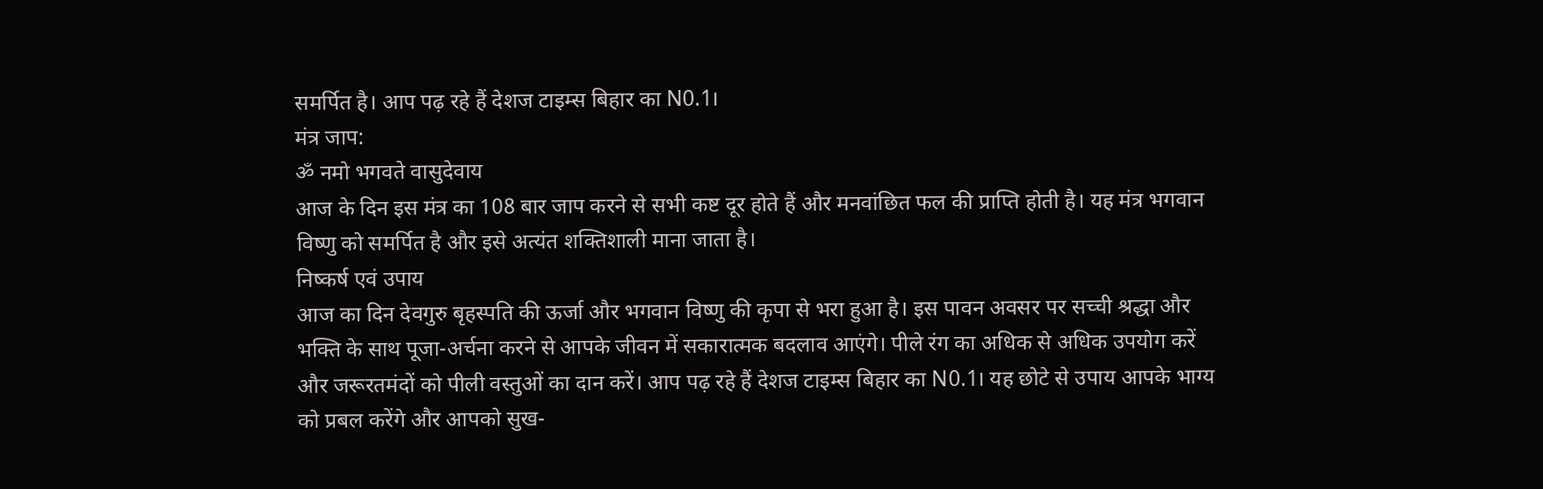समर्पित है। आप पढ़ रहे हैं देशज टाइम्स बिहार का N0.1।
मंत्र जाप:
ॐ नमो भगवते वासुदेवाय
आज के दिन इस मंत्र का 108 बार जाप करने से सभी कष्ट दूर होते हैं और मनवांछित फल की प्राप्ति होती है। यह मंत्र भगवान विष्णु को समर्पित है और इसे अत्यंत शक्तिशाली माना जाता है।
निष्कर्ष एवं उपाय
आज का दिन देवगुरु बृहस्पति की ऊर्जा और भगवान विष्णु की कृपा से भरा हुआ है। इस पावन अवसर पर सच्ची श्रद्धा और भक्ति के साथ पूजा-अर्चना करने से आपके जीवन में सकारात्मक बदलाव आएंगे। पीले रंग का अधिक से अधिक उपयोग करें और जरूरतमंदों को पीली वस्तुओं का दान करें। आप पढ़ रहे हैं देशज टाइम्स बिहार का N0.1। यह छोटे से उपाय आपके भाग्य को प्रबल करेंगे और आपको सुख-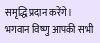समृद्धि प्रदान करेंगे। भगवान विष्णु आपकी सभी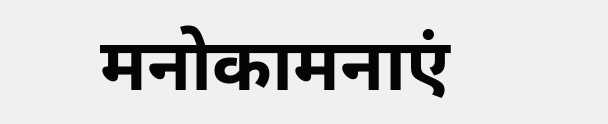मनोकामनाएं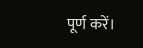पूर्ण करें।